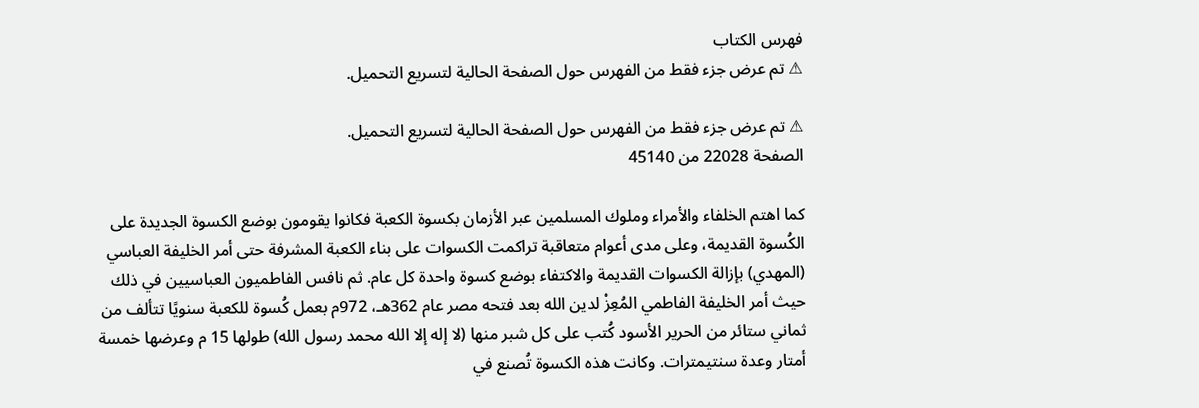فهرس الكتاب
⚠ تم عرض جزء فقط من الفهرس حول الصفحة الحالية لتسريع التحميل.

⚠ تم عرض جزء فقط من الفهرس حول الصفحة الحالية لتسريع التحميل.
الصفحة 22028 من 45140

كما اهتم الخلفاء والأمراء وملوك المسلمين عبر الأزمان بكسوة الكعبة فكانوا يقومون بوضع الكسوة الجديدة على الكُسوة القديمة، وعلى مدى أعوام متعاقبة تراكمت الكسوات على بناء الكعبة المشرفة حتى أمر الخليفة العباسي (المهدي) بإزالة الكسوات القديمة والاكتفاء بوضع كسوة واحدة كل عام. ثم نافس الفاطميون العباسيين في ذلك حيث أمر الخليفة الفاطمي المُعِزْ لدين الله بعد فتحه مصر عام 362هـ، 972م بعمل كُسوة للكعبة سنويًا تتألف من ثماني ستائر من الحرير الأسود كُتب على كل شبر منها (لا إله إلا الله محمد رسول الله) طولها 15 م وعرضها خمسة أمتار وعدة سنتيمترات. وكانت هذه الكسوة تُصنع في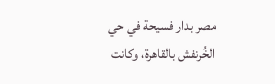مصر بدار فسيحة في حي الخُرنفش بالقاهرة، وكانت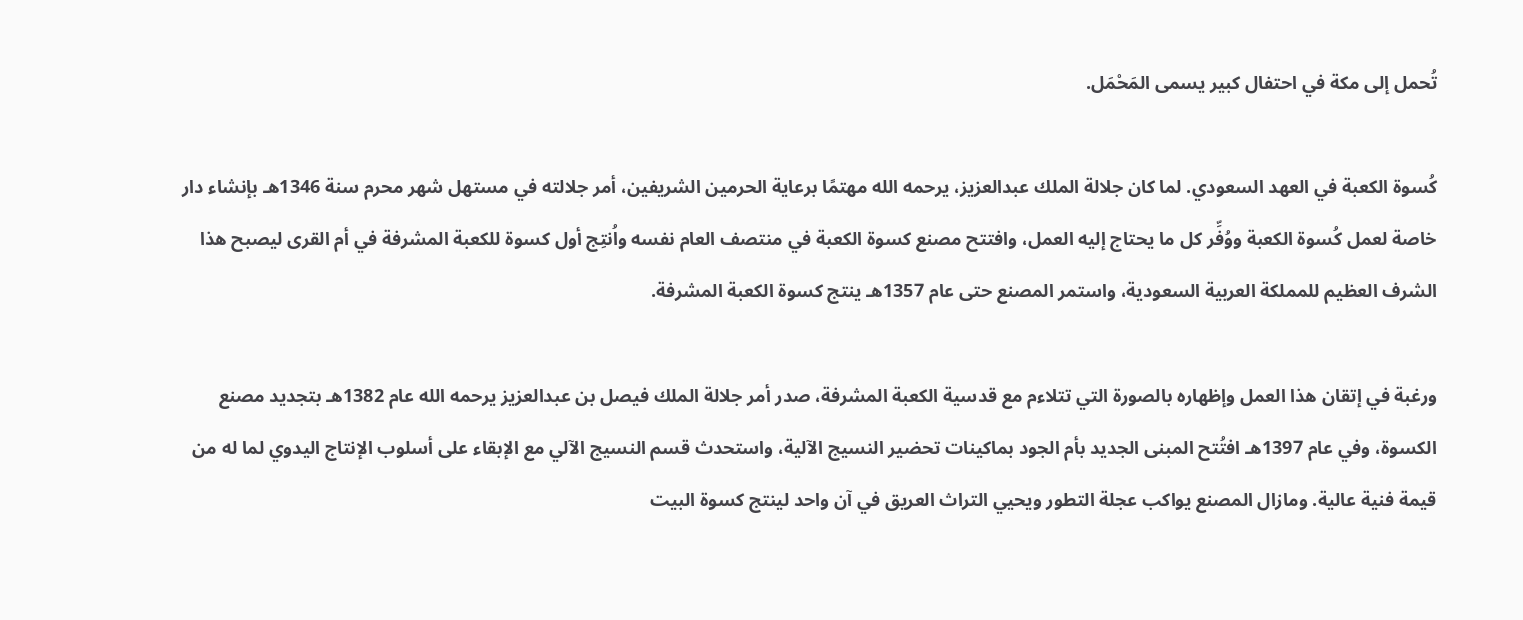تُحمل إلى مكة في احتفال كبير يسمى المَحْمَل.

كُسوة الكعبة في العهد السعودي. لما كان جلالة الملك عبدالعزيز، يرحمه الله مهتمًا برعاية الحرمين الشريفين، أمر جلالته في مستهل شهر محرم سنة 1346هـ بإنشاء دار خاصة لعمل كُسوة الكعبة ووُفِّر كل ما يحتاج إليه العمل، وافتتح مصنع كسوة الكعبة في منتصف العام نفسه واُنتِج أول كسوة للكعبة المشرفة في أم القرى ليصبح هذا الشرف العظيم للمملكة العربية السعودية، واستمر المصنع حتى عام 1357هـ ينتج كسوة الكعبة المشرفة.

ورغبة في إتقان هذا العمل وإظهاره بالصورة التي تتلاءم مع قدسية الكعبة المشرفة، صدر أمر جلالة الملك فيصل بن عبدالعزيز يرحمه الله عام 1382هـ بتجديد مصنع الكسوة، وفي عام 1397هـ افتُتح المبنى الجديد بأم الجود بماكينات تحضير النسيج الآلية، واستحدث قسم النسيج الآلي مع الإبقاء على أسلوب الإنتاج اليدوي لما له من قيمة فنية عالية. ومازال المصنع يواكب عجلة التطور ويحيي التراث العريق في آن واحد لينتج كسوة البيت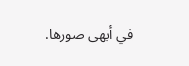في أبهى صورها.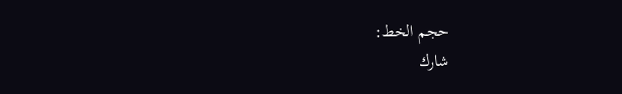حجم الخط:
شارك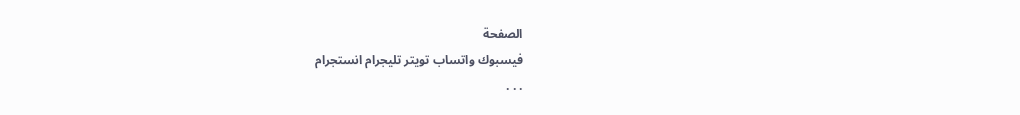الصفحة
فيسبوك واتساب تويتر تليجرام انستجرام
. . .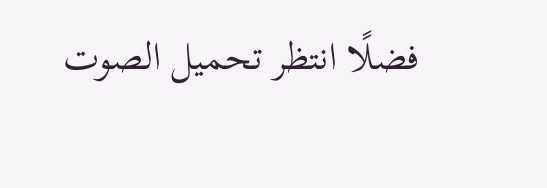فضلًا انتظر تحميل الصوت